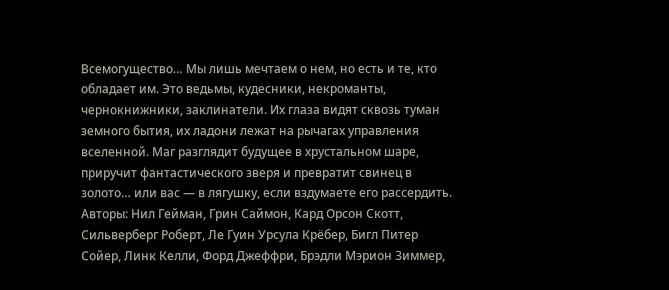Всемогущество… Мы лишь мечтаем о нем, но есть и те, кто обладает им. Это ведьмы, кудесники, некроманты, чернокнижники, заклинатели. Их глаза видят сквозь туман земного бытия, их ладони лежат на рычагах управления вселенной. Маг разглядит будущее в хрустальном шаре, приручит фантастического зверя и превратит свинец в золото… или вас — в лягушку, если вздумаете его рассердить.
Авторы: Нил Гейман, Грин Саймон, Кард Орсон Скотт, Сильверберг Роберт, Ле Гуин Урсула Крёбер, Бигл Питер Сойер, Линк Келли, Форд Джеффри, Брэдли Мэрион Зиммер,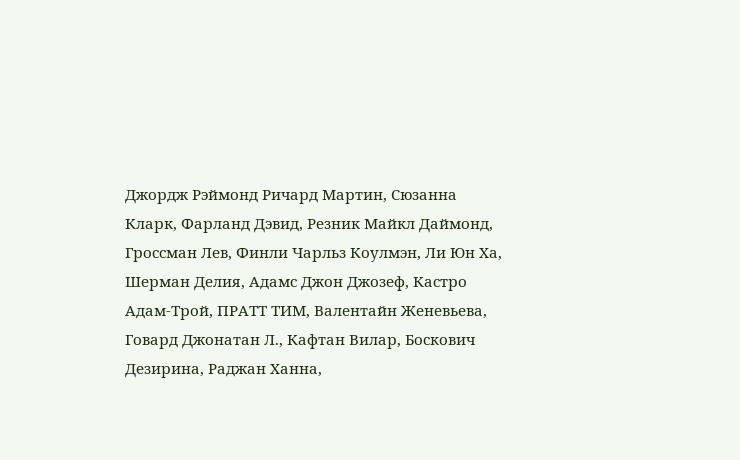Джордж Рэймонд Ричард Мартин, Сюзанна Кларк, Фарланд Дэвид, Резник Майкл Даймонд, Гроссман Лев, Финли Чарльз Коулмэн, Ли Юн Ха, Шерман Делия, Адамс Джон Джозеф, Кастро Адам-Трой, ПРАТТ ТИМ, Валентайн Женевьева, Говард Джонатан Л., Кафтан Вилар, Боскович Дезирина, Раджан Ханна,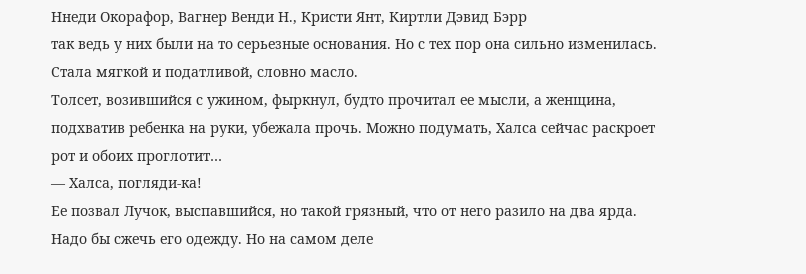Ннеди Окорафор, Вагнер Венди Н., Кристи Янт, Киртли Дэвид Бэрр
так ведь у них были на то серьезные основания. Но с тех пор она сильно изменилась. Стала мягкой и податливой, словно масло.
Толсет, возившийся с ужином, фыркнул, будто прочитал ее мысли, а женщина, подхватив ребенка на руки, убежала прочь. Можно подумать, Халса сейчас раскроет рот и обоих проглотит…
— Халса, погляди-ка!
Ее позвал Лучок, выспавшийся, но такой грязный, что от него разило на два ярда. Надо бы сжечь его одежду. Но на самом деле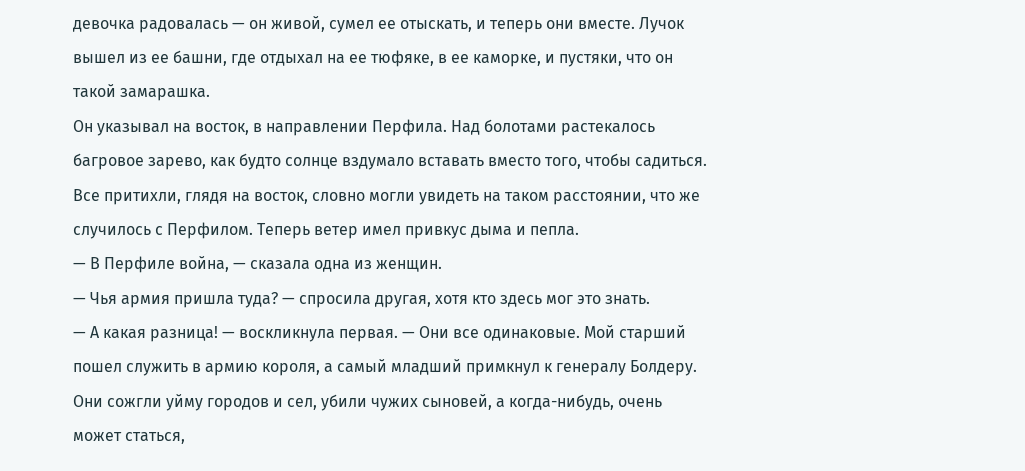девочка радовалась — он живой, сумел ее отыскать, и теперь они вместе. Лучок вышел из ее башни, где отдыхал на ее тюфяке, в ее каморке, и пустяки, что он такой замарашка.
Он указывал на восток, в направлении Перфила. Над болотами растекалось багровое зарево, как будто солнце вздумало вставать вместо того, чтобы садиться. Все притихли, глядя на восток, словно могли увидеть на таком расстоянии, что же случилось с Перфилом. Теперь ветер имел привкус дыма и пепла.
— В Перфиле война, — сказала одна из женщин.
— Чья армия пришла туда? — спросила другая, хотя кто здесь мог это знать.
— А какая разница! — воскликнула первая. — Они все одинаковые. Мой старший пошел служить в армию короля, а самый младший примкнул к генералу Болдеру. Они сожгли уйму городов и сел, убили чужих сыновей, а когда-нибудь, очень может статься,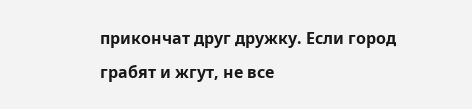прикончат друг дружку. Если город грабят и жгут, не все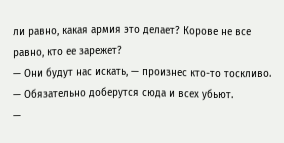ли равно, какая армия это делает? Корове не все равно, кто ее зарежет?
— Они будут нас искать, — произнес кто-то тоскливо. — Обязательно доберутся сюда и всех убьют.
—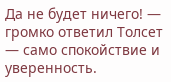Да не будет ничего! — громко ответил Толсет — само спокойствие и уверенность.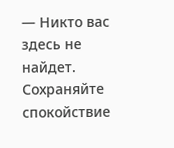— Никто вас здесь не найдет. Сохраняйте спокойствие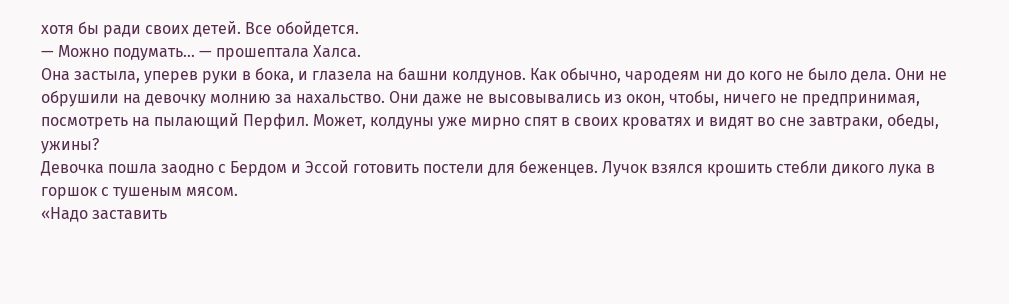хотя бы ради своих детей. Все обойдется.
— Можно подумать… — прошептала Халса.
Она застыла, уперев руки в бока, и глазела на башни колдунов. Как обычно, чародеям ни до кого не было дела. Они не обрушили на девочку молнию за нахальство. Они даже не высовывались из окон, чтобы, ничего не предпринимая, посмотреть на пылающий Перфил. Может, колдуны уже мирно спят в своих кроватях и видят во сне завтраки, обеды, ужины?
Девочка пошла заодно с Бердом и Эссой готовить постели для беженцев. Лучок взялся крошить стебли дикого лука в горшок с тушеным мясом.
«Надо заставить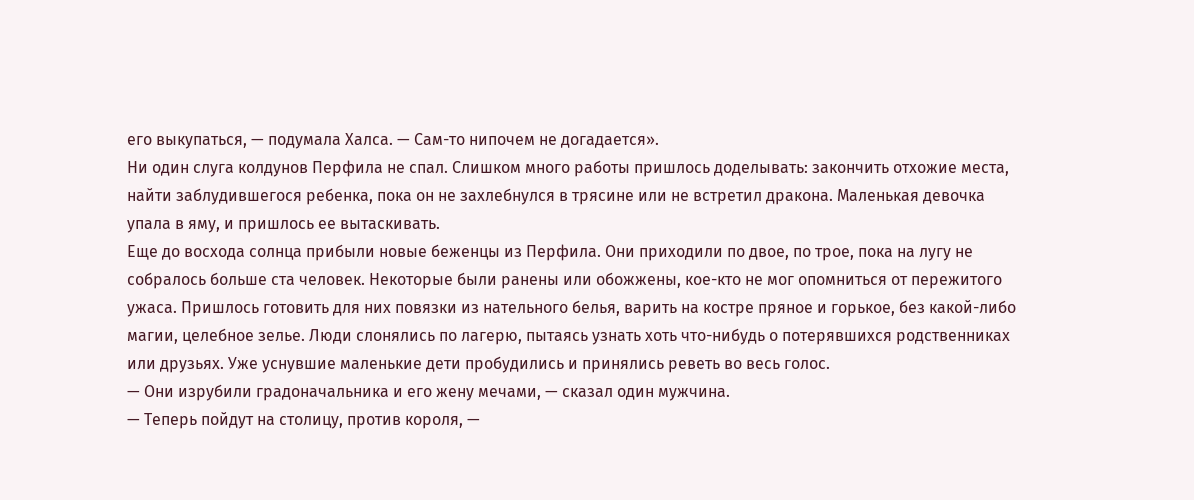его выкупаться, — подумала Халса. — Сам-то нипочем не догадается».
Ни один слуга колдунов Перфила не спал. Слишком много работы пришлось доделывать: закончить отхожие места, найти заблудившегося ребенка, пока он не захлебнулся в трясине или не встретил дракона. Маленькая девочка упала в яму, и пришлось ее вытаскивать.
Еще до восхода солнца прибыли новые беженцы из Перфила. Они приходили по двое, по трое, пока на лугу не собралось больше ста человек. Некоторые были ранены или обожжены, кое-кто не мог опомниться от пережитого ужаса. Пришлось готовить для них повязки из нательного белья, варить на костре пряное и горькое, без какой-либо магии, целебное зелье. Люди слонялись по лагерю, пытаясь узнать хоть что-нибудь о потерявшихся родственниках или друзьях. Уже уснувшие маленькие дети пробудились и принялись реветь во весь голос.
— Они изрубили градоначальника и его жену мечами, — сказал один мужчина.
— Теперь пойдут на столицу, против короля, —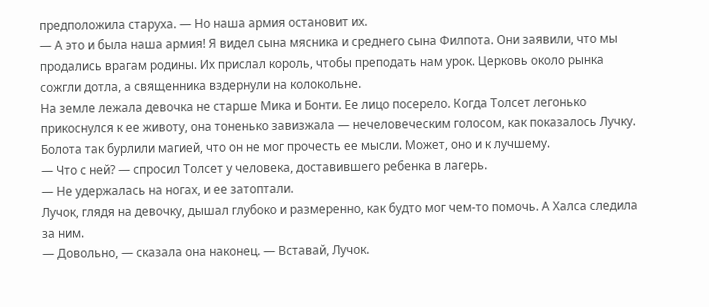предположила старуха. — Но наша армия остановит их.
— А это и была наша армия! Я видел сына мясника и среднего сына Филпота. Они заявили, что мы продались врагам родины. Их прислал король, чтобы преподать нам урок. Церковь около рынка сожгли дотла, а священника вздернули на колокольне.
На земле лежала девочка не старше Мика и Бонти. Ее лицо посерело. Когда Толсет легонько прикоснулся к ее животу, она тоненько завизжала — нечеловеческим голосом, как показалось Лучку. Болота так бурлили магией, что он не мог прочесть ее мысли. Может, оно и к лучшему.
— Что с ней? — спросил Толсет у человека, доставившего ребенка в лагерь.
— Не удержалась на ногах, и ее затоптали.
Лучок, глядя на девочку, дышал глубоко и размеренно, как будто мог чем-то помочь. А Халса следила за ним.
— Довольно, — сказала она наконец. — Вставай, Лучок.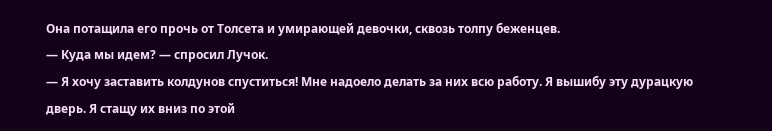Она потащила его прочь от Толсета и умирающей девочки, сквозь толпу беженцев.
— Куда мы идем? — спросил Лучок.
— Я хочу заставить колдунов спуститься! Мне надоело делать за них всю работу. Я вышибу эту дурацкую дверь. Я стащу их вниз по этой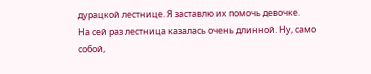дурацкой лестнице. Я заставлю их помочь девочке.
На сей раз лестница казалась очень длинной. Ну, само собой,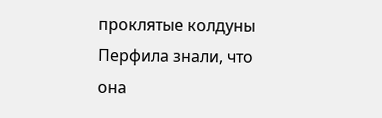проклятые колдуны Перфила знали, что она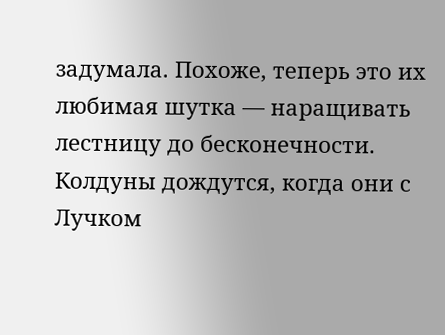задумала. Похоже, теперь это их любимая шутка — наращивать лестницу до бесконечности. Колдуны дождутся, когда они с Лучком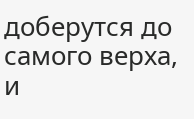доберутся до самого верха, и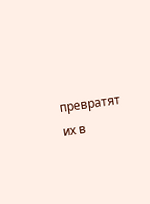превратят их в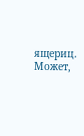ящериц. Может,